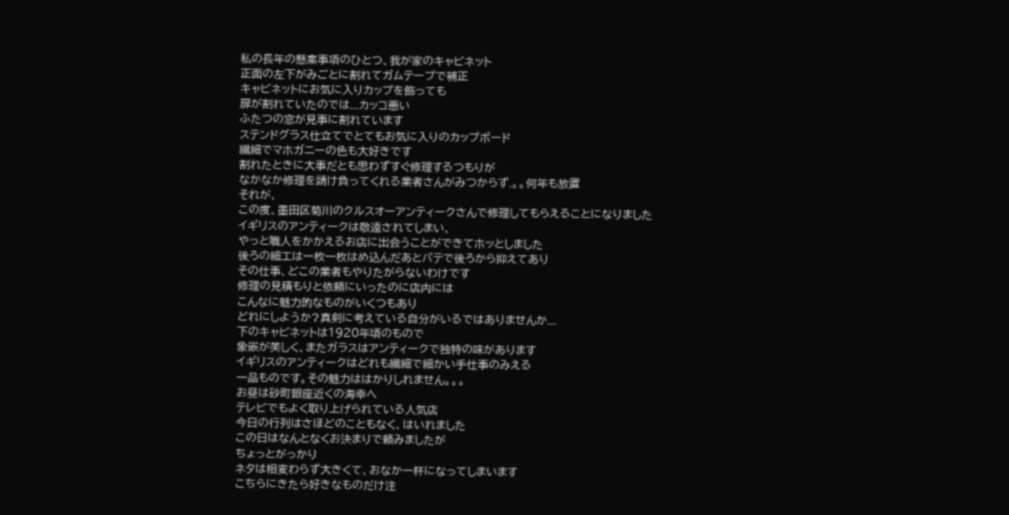私の長年の懸案事項のひとつ、我が家のキャビネット
正面の左下がみごとに割れてガムテープで補正
キャビネットにお気に入りカップを飾っても
扉が割れていたのでは...カッコ悪い
ふたつの窓が見事に割れています
ステンドグラス仕立てでとてもお気に入りのカップボード
繊細でマホガニーの色も大好きです
割れたときに大事だとも思わずすぐ修理するつもりが
なかなか修理を請け負ってくれる業者さんがみつからず.。。何年も放置
それが、
この度、墨田区菊川のクルスオーアンティークさんで修理してもらえることになりました
イギリスのアンティークは敬遠されてしまい、
やっと職人をかかえるお店に出会うことができてホッとしました
後ろの細工は一枚一枚はめ込んだあとパテで後ろから抑えてあり
その仕事、どこの業者もやりたがらないわけです
修理の見積もりと依頼にいったのに店内には
こんなに魅力的なものがいくつもあり
どれにしようか?真剣に考えている自分がいるではありませんか...
下のキャビネットは1920年頃のもので
象嵌が美しく、またガラスはアンティークで独特の味があります
イギリスのアンティークはどれも繊細で細かい手仕事のみえる
一品ものです。その魅力ははかりしれません。。。
お昼は砂町銀座近くの海幸へ
テレビでもよく取り上げられている人気店
今日の行列はさほどのこともなく、はいれました
この日はなんとなくお決まりで頼みましたが
ちょっとがっかり
ネタは相変わらず大きくて、おなか一杯になってしまいます
こちらにきたら好きなものだけ注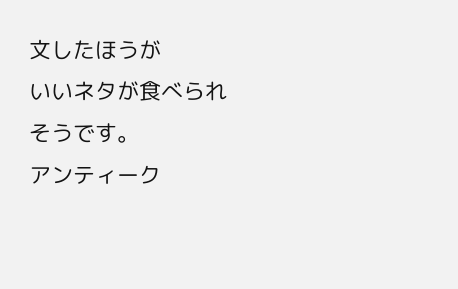文したほうが
いいネタが食べられそうです。
アンティーク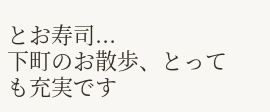とお寿司...
下町のお散歩、とっても充実です